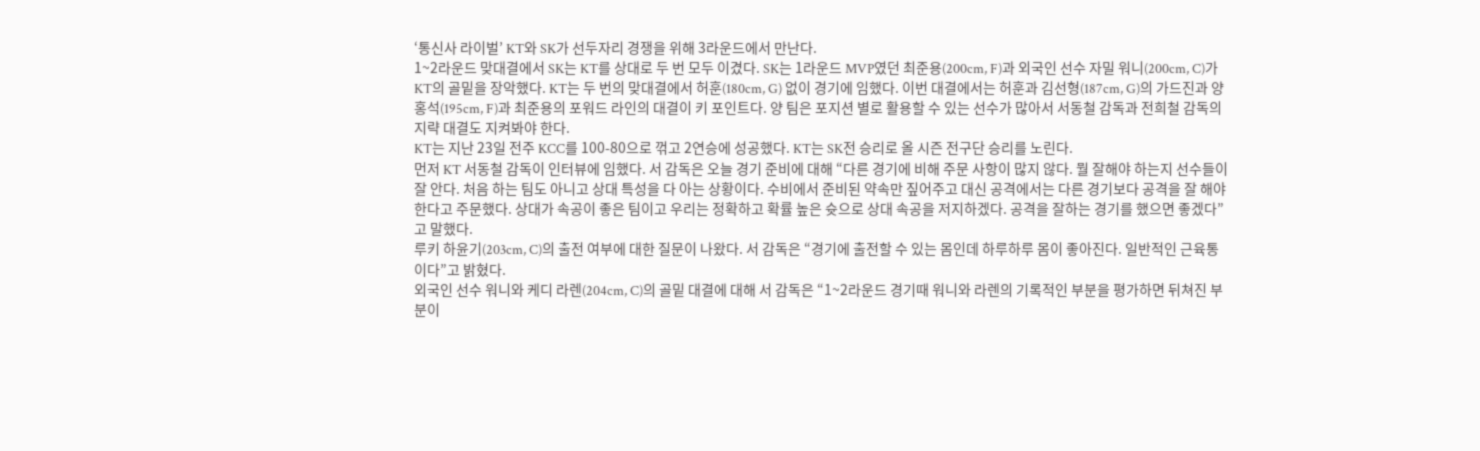‘통신사 라이벌’ KT와 SK가 선두자리 경쟁을 위해 3라운드에서 만난다.
1~2라운드 맞대결에서 SK는 KT를 상대로 두 번 모두 이겼다. SK는 1라운드 MVP였던 최준용(200cm, F)과 외국인 선수 자밀 워니(200cm, C)가 KT의 골밑을 장악했다. KT는 두 번의 맞대결에서 허훈(180cm, G) 없이 경기에 임했다. 이번 대결에서는 허훈과 김선형(187cm, G)의 가드진과 양홍석(195cm, F)과 최준용의 포워드 라인의 대결이 키 포인트다. 양 팀은 포지션 별로 활용할 수 있는 선수가 많아서 서동철 감독과 전희철 감독의 지략 대결도 지켜봐야 한다.
KT는 지난 23일 전주 KCC를 100-80으로 꺾고 2연승에 성공했다. KT는 SK전 승리로 올 시즌 전구단 승리를 노린다.
먼저 KT 서동철 감독이 인터뷰에 임했다. 서 감독은 오늘 경기 준비에 대해 “다른 경기에 비해 주문 사항이 많지 않다. 뭘 잘해야 하는지 선수들이 잘 안다. 처음 하는 팀도 아니고 상대 특성을 다 아는 상황이다. 수비에서 준비된 약속만 짚어주고 대신 공격에서는 다른 경기보다 공격을 잘 해야 한다고 주문했다. 상대가 속공이 좋은 팀이고 우리는 정확하고 확률 높은 슛으로 상대 속공을 저지하겠다. 공격을 잘하는 경기를 했으면 좋겠다”고 말했다.
루키 하윤기(203cm, C)의 출전 여부에 대한 질문이 나왔다. 서 감독은 “경기에 출전할 수 있는 몸인데 하루하루 몸이 좋아진다. 일반적인 근육통이다”고 밝혔다.
외국인 선수 워니와 케디 라렌(204cm, C)의 골밑 대결에 대해 서 감독은 “1~2라운드 경기때 워니와 라렌의 기록적인 부분을 평가하면 뒤쳐진 부분이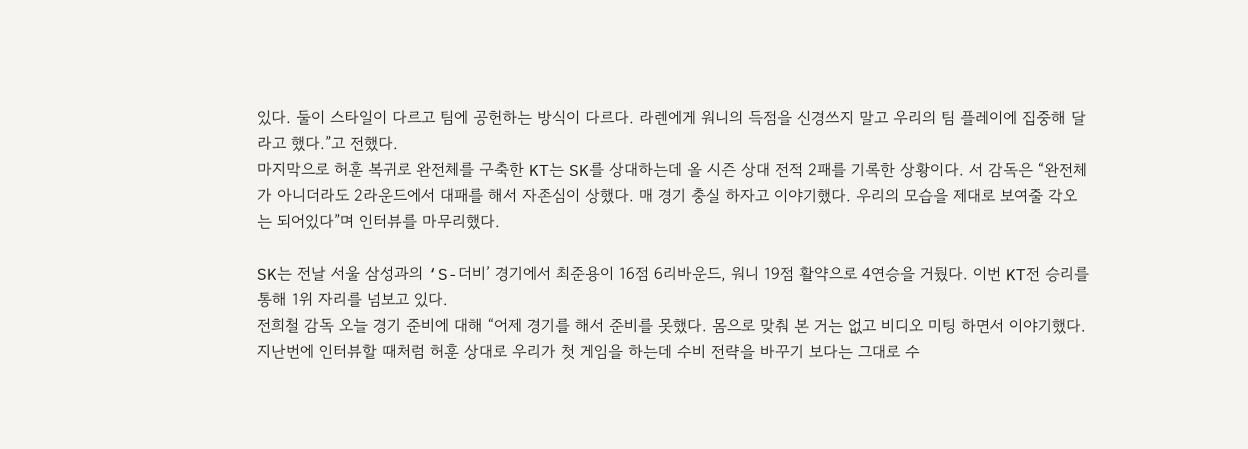있다. 둘이 스타일이 다르고 팀에 공헌하는 방식이 다르다. 라렌에게 워니의 득점을 신경쓰지 말고 우리의 팀 플레이에 집중해 달라고 했다.”고 전했다.
마지막으로 허훈 복귀로 완전체를 구축한 KT는 SK를 상대하는데 올 시즌 상대 전적 2패를 기록한 상황이다. 서 감독은 “완전체가 아니더라도 2라운드에서 대패를 해서 자존심이 상했다. 매 경기 충실 하자고 이야기했다. 우리의 모습을 제대로 보여줄 각오는 되어있다”며 인터뷰를 마무리했다.

SK는 전날 서울 삼성과의 ‘S-더비’ 경기에서 최준용이 16점 6리바운드, 워니 19점 활약으로 4연승을 거뒀다. 이번 KT전 승리를 통해 1위 자리를 넘보고 있다.
전희철 감독 오늘 경기 준비에 대해 “어제 경기를 해서 준비를 못했다. 몸으로 맞춰 본 거는 없고 비디오 미팅 하면서 이야기했다. 지난번에 인터뷰할 때처럼 허훈 상대로 우리가 첫 게임을 하는데 수비 전략을 바꾸기 보다는 그대로 수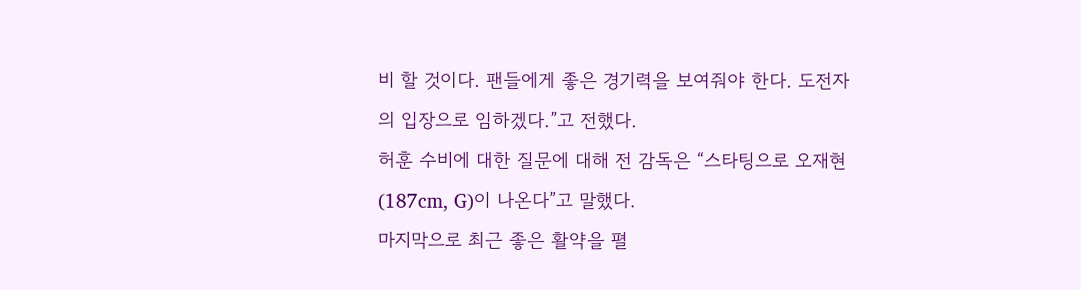비 할 것이다. 팬들에게 좋은 경기력을 보여줘야 한다. 도전자의 입장으로 임하겠다.”고 전했다.
허훈 수비에 대한 질문에 대해 전 감독은 “스타팅으로 오재현(187cm, G)이 나온다”고 말했다.
마지막으로 최근 좋은 활약을 펼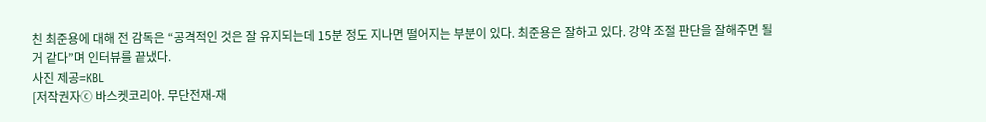친 최준용에 대해 전 감독은 “공격적인 것은 잘 유지되는데 15분 정도 지나면 떨어지는 부분이 있다. 최준용은 잘하고 있다. 강약 조절 판단을 잘해주면 될 거 같다”며 인터뷰를 끝냈다.
사진 제공=KBL
[저작권자ⓒ 바스켓코리아. 무단전재-재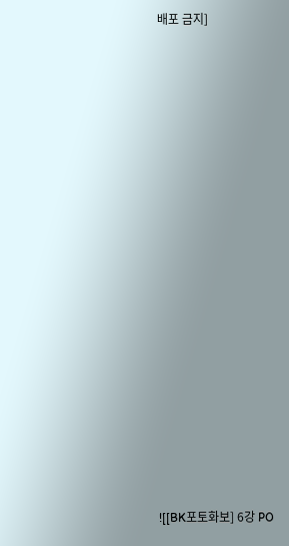배포 금지]




























![[BK포토화보] 6강 PO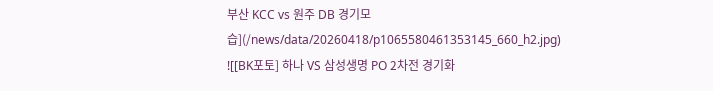부산 KCC vs 원주 DB 경기모습](/news/data/20260418/p1065580461353145_660_h2.jpg)
![[BK포토] 하나 VS 삼성생명 PO 2차전 경기화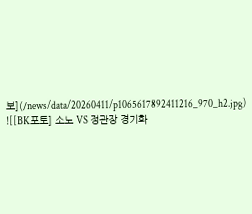보](/news/data/20260411/p1065617892411216_970_h2.jpg)
![[BK포토] 소노 VS 정관장 경기화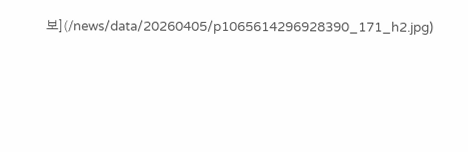보](/news/data/20260405/p1065614296928390_171_h2.jpg)